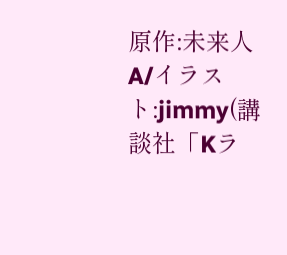原作:未来人A/イラスト:jimmy(講談社「Kラ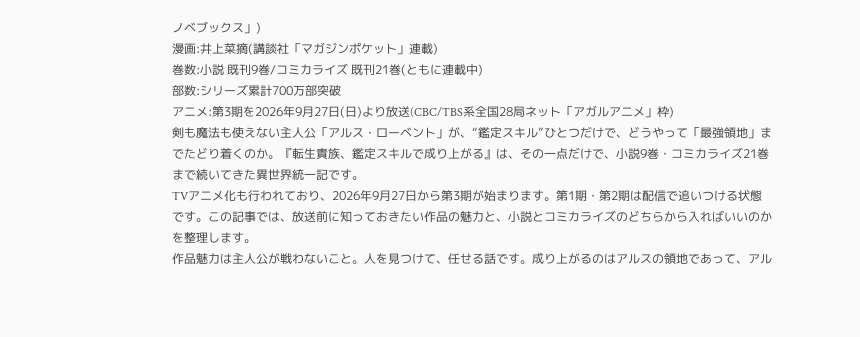ノベブックス」)
漫画:井上菜摘(講談社「マガジンポケット」連載)
巻数:小説 既刊9巻/コミカライズ 既刊21巻(ともに連載中)
部数:シリーズ累計700万部突破
アニメ:第3期を2026年9月27日(日)より放送(CBC/TBS系全国28局ネット「アガルアニメ」枠)
剣も魔法も使えない主人公「アルス・ローベント」が、“鑑定スキル”ひとつだけで、どうやって「最強領地」までたどり着くのか。『転生貴族、鑑定スキルで成り上がる』は、その一点だけで、小説9巻・コミカライズ21巻まで続いてきた異世界統一記です。
TVアニメ化も行われており、2026年9月27日から第3期が始まります。第1期・第2期は配信で追いつける状態です。この記事では、放送前に知っておきたい作品の魅力と、小説とコミカライズのどちらから入ればいいのかを整理します。
作品魅力は主人公が戦わないこと。人を見つけて、任せる話です。成り上がるのはアルスの領地であって、アル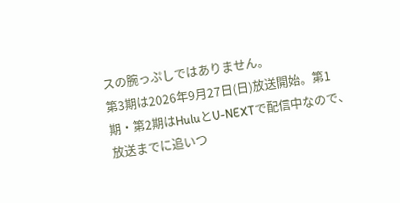スの腕っぷしではありません。
第3期は2026年9月27日(日)放送開始。第1期・第2期はHuluとU-NEXTで配信中なので、放送までに追いつ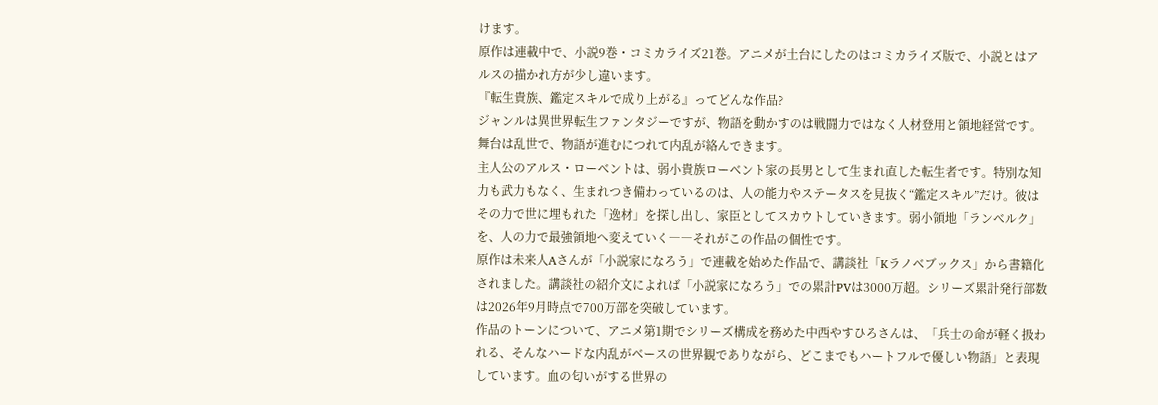けます。
原作は連載中で、小説9巻・コミカライズ21巻。アニメが土台にしたのはコミカライズ版で、小説とはアルスの描かれ方が少し違います。
『転生貴族、鑑定スキルで成り上がる』ってどんな作品?
ジャンルは異世界転生ファンタジーですが、物語を動かすのは戦闘力ではなく人材登用と領地経営です。舞台は乱世で、物語が進むにつれて内乱が絡んできます。
主人公のアルス・ローベントは、弱小貴族ローベント家の長男として生まれ直した転生者です。特別な知力も武力もなく、生まれつき備わっているのは、人の能力やステータスを見抜く“鑑定スキル”だけ。彼はその力で世に埋もれた「逸材」を探し出し、家臣としてスカウトしていきます。弱小領地「ランベルク」を、人の力で最強領地へ変えていく――それがこの作品の個性です。
原作は未来人Aさんが「小説家になろう」で連載を始めた作品で、講談社「Kラノベブックス」から書籍化されました。講談社の紹介文によれば「小説家になろう」での累計PVは3000万超。シリーズ累計発行部数は2026年9月時点で700万部を突破しています。
作品のトーンについて、アニメ第1期でシリーズ構成を務めた中西やすひろさんは、「兵士の命が軽く扱われる、そんなハードな内乱がベースの世界観でありながら、どこまでもハートフルで優しい物語」と表現しています。血の匂いがする世界の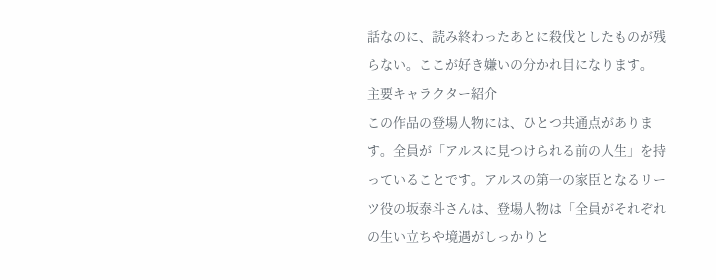話なのに、読み終わったあとに殺伐としたものが残らない。ここが好き嫌いの分かれ目になります。
主要キャラクター紹介
この作品の登場人物には、ひとつ共通点があります。全員が「アルスに見つけられる前の人生」を持っていることです。アルスの第一の家臣となるリーツ役の坂泰斗さんは、登場人物は「全員がそれぞれの生い立ちや境遇がしっかりと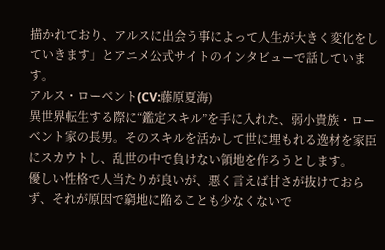描かれており、アルスに出会う事によって人生が大きく変化をしていきます」とアニメ公式サイトのインタビューで話しています。
アルス・ローベント(CV:藤原夏海)
異世界転生する際に“鑑定スキル”を手に入れた、弱小貴族・ローベント家の長男。そのスキルを活かして世に埋もれる逸材を家臣にスカウトし、乱世の中で負けない領地を作ろうとします。
優しい性格で人当たりが良いが、悪く言えば甘さが抜けておらず、それが原因で窮地に陥ることも少なくないで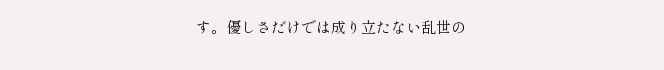す。優しさだけでは成り立たない乱世の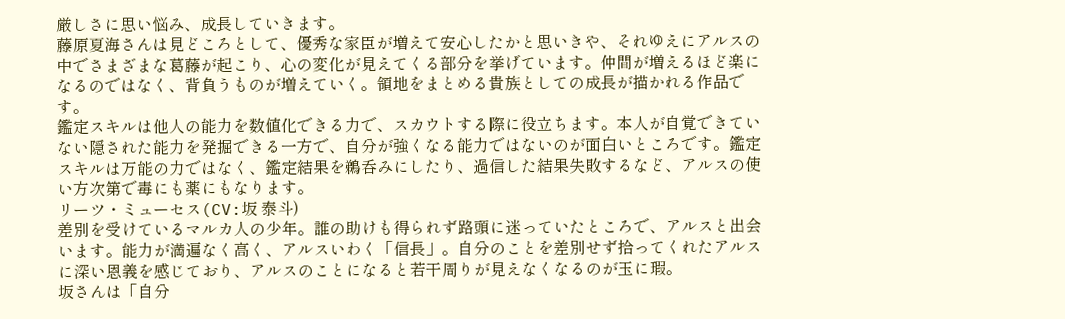厳しさに思い悩み、成長していきます。
藤原夏海さんは見どころとして、優秀な家臣が増えて安心したかと思いきや、それゆえにアルスの中でさまざまな葛藤が起こり、心の変化が見えてくる部分を挙げています。仲間が増えるほど楽になるのではなく、背負うものが増えていく。領地をまとめる貴族としての成長が描かれる作品です。
鑑定スキルは他人の能力を数値化できる力で、スカウトする際に役立ちます。本人が自覚できていない隠された能力を発掘できる一方で、自分が強くなる能力ではないのが面白いところです。鑑定スキルは万能の力ではなく、鑑定結果を鵜呑みにしたり、過信した結果失敗するなど、アルスの使い方次第で毒にも薬にもなります。
リーツ・ミューセス(CV:坂 泰斗)
差別を受けているマルカ人の少年。誰の助けも得られず路頭に迷っていたところで、アルスと出会います。能力が満遍なく高く、アルスいわく「信長」。自分のことを差別せず拾ってくれたアルスに深い恩義を感じており、アルスのことになると若干周りが見えなくなるのが玉に瑕。
坂さんは「自分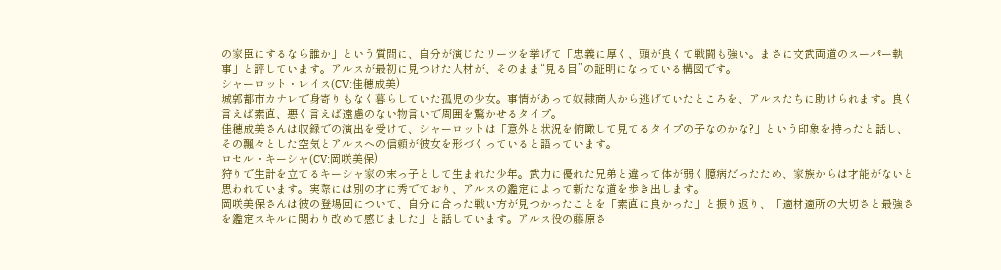の家臣にするなら誰か」という質問に、自分が演じたリーツを挙げて「忠義に厚く、頭が良くて戦闘も強い。まさに文武両道のスーパー執事」と評しています。アルスが最初に見つけた人材が、そのまま“見る目”の証明になっている構図です。
シャーロット・レイス(CV:佳穂成美)
城郭都市カナレで身寄りもなく暮らしていた孤児の少女。事情があって奴隷商人から逃げていたところを、アルスたちに助けられます。良く言えば素直、悪く言えば遠慮のない物言いで周囲を驚かせるタイプ。
佳穂成美さんは収録での演出を受けて、シャーロットは「意外と状況を俯瞰して見てるタイプの子なのかな?」という印象を持ったと話し、その飄々とした空気とアルスへの信頼が彼女を形づくっていると語っています。
ロセル・キーシャ(CV:岡咲美保)
狩りで生計を立てるキーシャ家の末っ子として生まれた少年。武力に優れた兄弟と違って体が弱く臆病だったため、家族からは才能がないと思われています。実際には別の才に秀でており、アルスの鑑定によって新たな道を歩き出します。
岡咲美保さんは彼の登場回について、自分に合った戦い方が見つかったことを「素直に良かった」と振り返り、「適材適所の大切さと最強さを鑑定スキルに関わり改めて感じました」と話しています。アルス役の藤原さ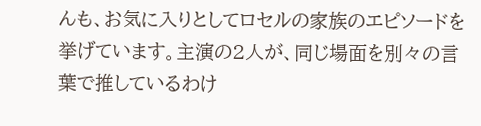んも、お気に入りとしてロセルの家族のエピソードを挙げています。主演の2人が、同じ場面を別々の言葉で推しているわけ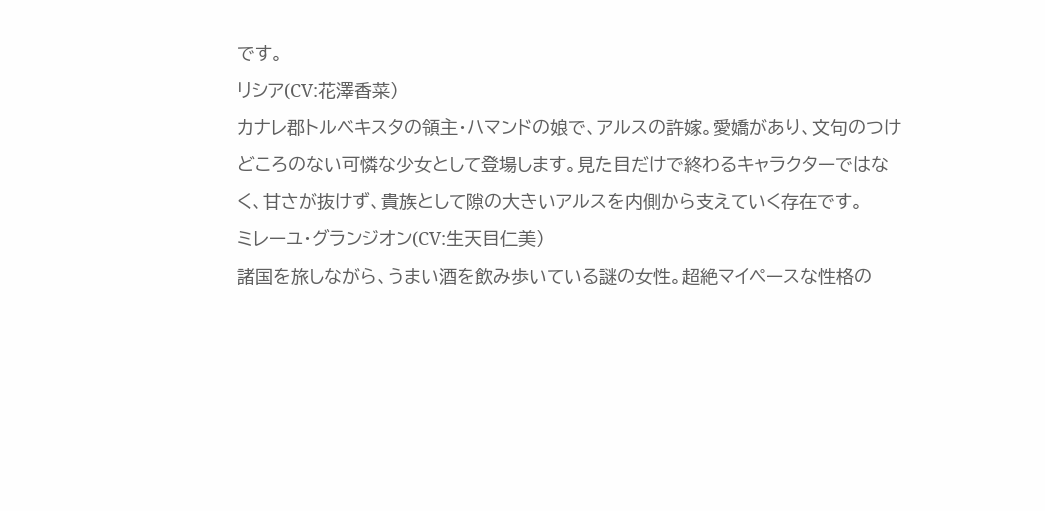です。
リシア(CV:花澤香菜)
カナレ郡トルベキスタの領主・ハマンドの娘で、アルスの許嫁。愛嬌があり、文句のつけどころのない可憐な少女として登場します。見た目だけで終わるキャラクターではなく、甘さが抜けず、貴族として隙の大きいアルスを内側から支えていく存在です。
ミレーユ・グランジオン(CV:生天目仁美)
諸国を旅しながら、うまい酒を飲み歩いている謎の女性。超絶マイペースな性格の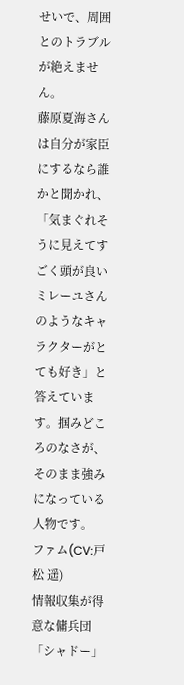せいで、周囲とのトラブルが絶えません。
藤原夏海さんは自分が家臣にするなら誰かと聞かれ、「気まぐれそうに見えてすごく頭が良いミレーユさんのようなキャラクターがとても好き」と答えています。掴みどころのなさが、そのまま強みになっている人物です。
ファム(CV:戸松 遥)
情報収集が得意な傭兵団「シャドー」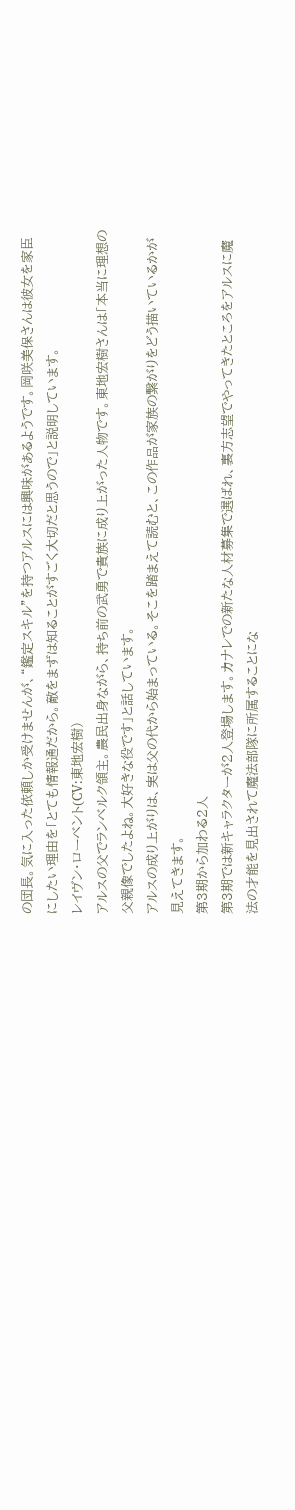の団長。気に入った依頼しか受けませんが、“鑑定スキル”を持つアルスには興味があるようです。岡咲美保さんは彼女を家臣にしたい理由を「とても情報通だから。敵をまずは知ることがすごく大切だと思うので」と説明しています。
レイヴン・ローベント(CV:東地宏樹)
アルスの父でランベルク領主。農民出身ながら、持ち前の武勇で貴族に成り上がった人物です。東地宏樹さんは「本当に理想の父親像でしたよね。大好きな役です」と話しています。
アルスの成り上がりは、実は父の代から始まっている。そこを踏まえて読むと、この作品が家族の繋がりをどう描いているかが見えてきます。
第3期から加わる2人
第3期では新キャラクターが2人登場します。カナレでの新たな人材募集で選ばれ、裏方志望でやってきたところをアルスに魔法の才能を見出されて魔法部隊に所属することにな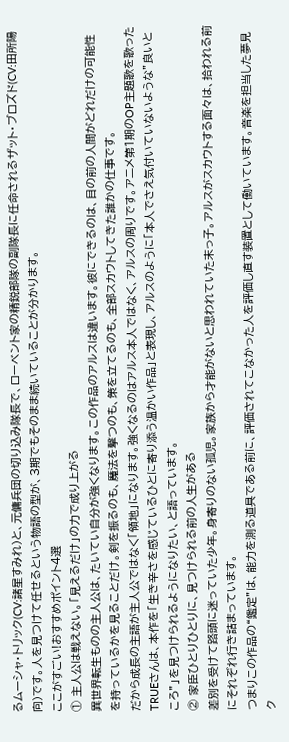るムーシャ・トリック(CV:諸星すみれ)と、元傭兵団の切り込み隊長で、ローベント家の精鋭部隊の副隊長に任命されるザット・ブロズド(CV:田所陽向)です。人を見つけて任せるという物語の型が、3期でもそのまま続いていることが分かります。
ここがすごい!おすすめポイント4選
① 主人公は戦えない。「見えるだけ」の力で成り上がる
異世界転生ものの主人公は、たいてい自分が強くなります。この作品のアルスは違います。彼にできるのは、目の前の人間がどれだけの可能性を持っているかを見ることだけ。剣を振るのも、魔法を撃つのも、策を立てるのも、全部スカウトしてきた誰かの仕事です。
だから成長の主語が主人公ではなく「領地」になります。強くなるのはアルス本人ではなく、アルスの周りです。アニメ第1期のOP主題歌を歌ったTRUEさんは、本作を「生き辛さを感じているひとに寄り添う温かい作品」と表現し、アルスのように「本人でさえ気付いていないような”良いところ”」を見つけられるようになりたい、と語っています。
② 家臣ひとりひとりに、見つけられる前の人生がある
差別を受けて路頭に迷っていた少年。身寄りのない孤児。家族から才能がないと思われていた末っ子。アルスがスカウトする面々は、拾われる前にそれぞれ行き詰まっています。
つまりこの作品の“鑑定”は、能力を測る道具である前に、評価されてこなかった人を評価し直す装置として働いています。音楽を担当した夢見ク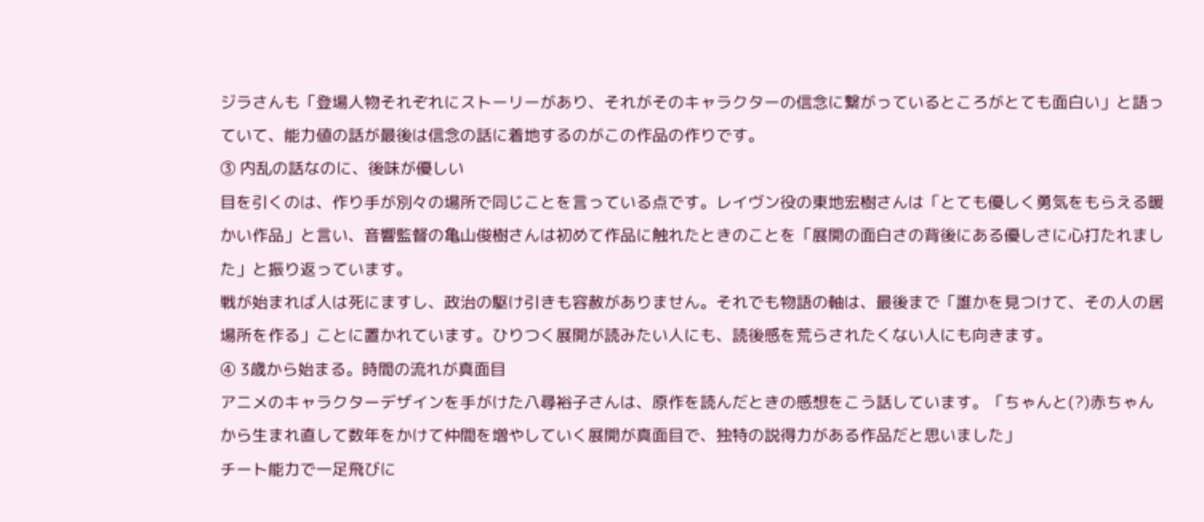ジラさんも「登場人物それぞれにストーリーがあり、それがそのキャラクターの信念に繋がっているところがとても面白い」と語っていて、能力値の話が最後は信念の話に着地するのがこの作品の作りです。
③ 内乱の話なのに、後味が優しい
目を引くのは、作り手が別々の場所で同じことを言っている点です。レイヴン役の東地宏樹さんは「とても優しく勇気をもらえる暖かい作品」と言い、音響監督の亀山俊樹さんは初めて作品に触れたときのことを「展開の面白さの背後にある優しさに心打たれました」と振り返っています。
戦が始まれば人は死にますし、政治の駆け引きも容赦がありません。それでも物語の軸は、最後まで「誰かを見つけて、その人の居場所を作る」ことに置かれています。ひりつく展開が読みたい人にも、読後感を荒らされたくない人にも向きます。
④ 3歳から始まる。時間の流れが真面目
アニメのキャラクターデザインを手がけた八尋裕子さんは、原作を読んだときの感想をこう話しています。「ちゃんと(?)赤ちゃんから生まれ直して数年をかけて仲間を増やしていく展開が真面目で、独特の説得力がある作品だと思いました」
チート能力で一足飛びに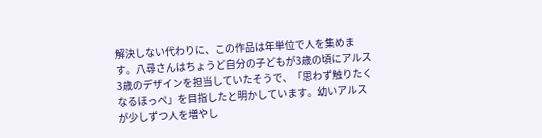解決しない代わりに、この作品は年単位で人を集めます。八尋さんはちょうど自分の子どもが3歳の頃にアルス3歳のデザインを担当していたそうで、「思わず触りたくなるほっぺ」を目指したと明かしています。幼いアルスが少しずつ人を増やし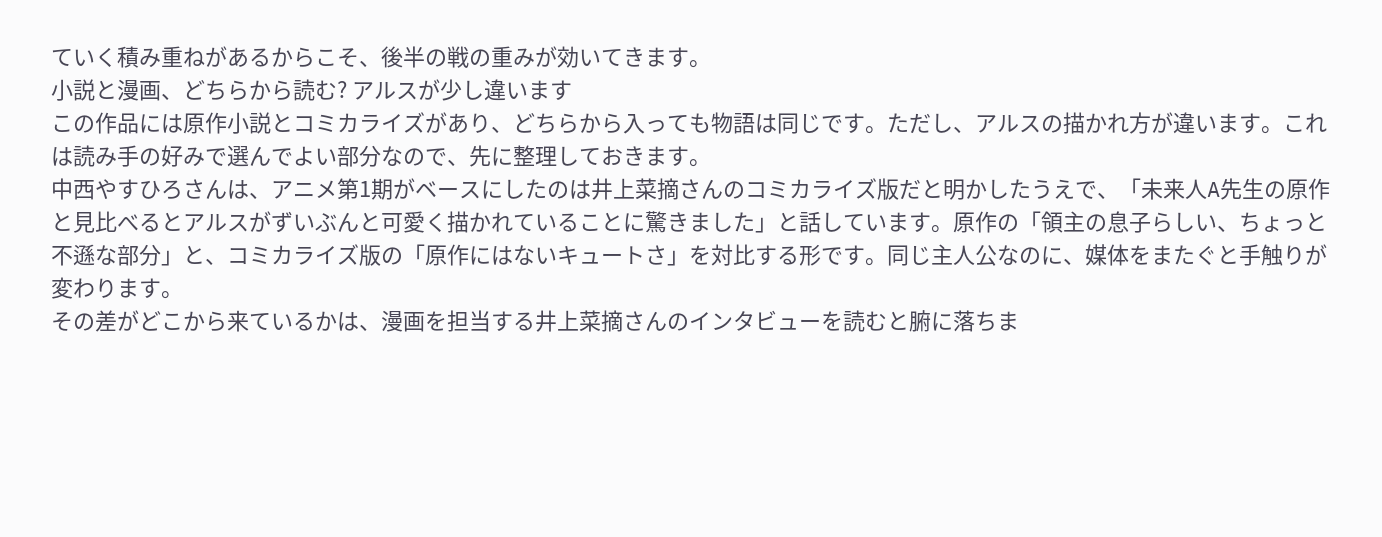ていく積み重ねがあるからこそ、後半の戦の重みが効いてきます。
小説と漫画、どちらから読む? アルスが少し違います
この作品には原作小説とコミカライズがあり、どちらから入っても物語は同じです。ただし、アルスの描かれ方が違います。これは読み手の好みで選んでよい部分なので、先に整理しておきます。
中西やすひろさんは、アニメ第1期がベースにしたのは井上菜摘さんのコミカライズ版だと明かしたうえで、「未来人A先生の原作と見比べるとアルスがずいぶんと可愛く描かれていることに驚きました」と話しています。原作の「領主の息子らしい、ちょっと不遜な部分」と、コミカライズ版の「原作にはないキュートさ」を対比する形です。同じ主人公なのに、媒体をまたぐと手触りが変わります。
その差がどこから来ているかは、漫画を担当する井上菜摘さんのインタビューを読むと腑に落ちま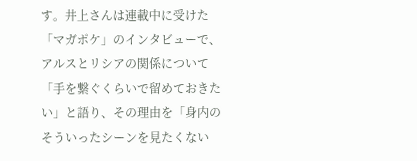す。井上さんは連載中に受けた「マガポケ」のインタビューで、アルスとリシアの関係について「手を繋ぐくらいで留めておきたい」と語り、その理由を「身内のそういったシーンを見たくない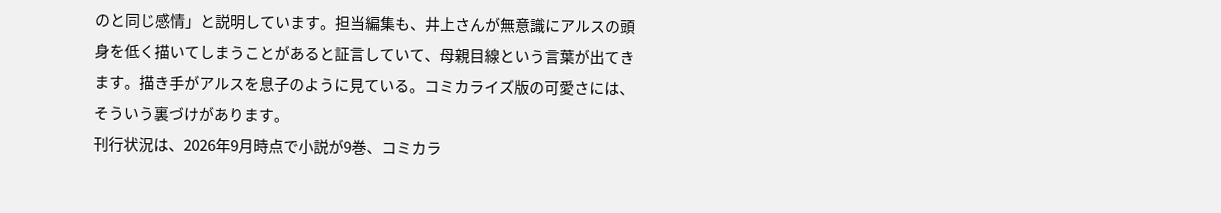のと同じ感情」と説明しています。担当編集も、井上さんが無意識にアルスの頭身を低く描いてしまうことがあると証言していて、母親目線という言葉が出てきます。描き手がアルスを息子のように見ている。コミカライズ版の可愛さには、そういう裏づけがあります。
刊行状況は、2026年9月時点で小説が9巻、コミカラ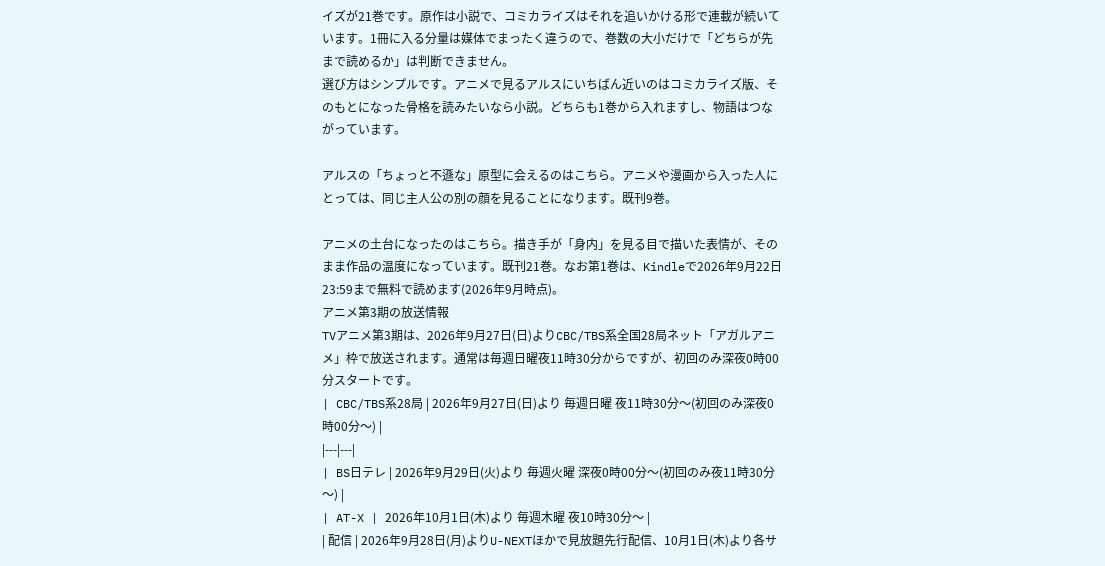イズが21巻です。原作は小説で、コミカライズはそれを追いかける形で連載が続いています。1冊に入る分量は媒体でまったく違うので、巻数の大小だけで「どちらが先まで読めるか」は判断できません。
選び方はシンプルです。アニメで見るアルスにいちばん近いのはコミカライズ版、そのもとになった骨格を読みたいなら小説。どちらも1巻から入れますし、物語はつながっています。

アルスの「ちょっと不遜な」原型に会えるのはこちら。アニメや漫画から入った人にとっては、同じ主人公の別の顔を見ることになります。既刊9巻。

アニメの土台になったのはこちら。描き手が「身内」を見る目で描いた表情が、そのまま作品の温度になっています。既刊21巻。なお第1巻は、Kindleで2026年9月22日23:59まで無料で読めます(2026年9月時点)。
アニメ第3期の放送情報
TVアニメ第3期は、2026年9月27日(日)よりCBC/TBS系全国28局ネット「アガルアニメ」枠で放送されます。通常は毎週日曜夜11時30分からですが、初回のみ深夜0時00分スタートです。
| CBC/TBS系28局 | 2026年9月27日(日)より 毎週日曜 夜11時30分〜(初回のみ深夜0時00分〜) |
|---|---|
| BS日テレ | 2026年9月29日(火)より 毎週火曜 深夜0時00分〜(初回のみ夜11時30分〜) |
| AT-X | 2026年10月1日(木)より 毎週木曜 夜10時30分〜 |
| 配信 | 2026年9月28日(月)よりU-NEXTほかで見放題先行配信、10月1日(木)より各サ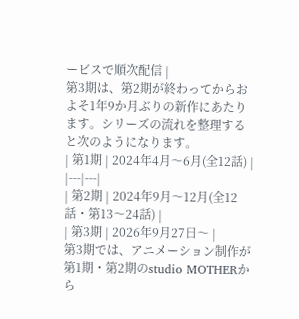ービスで順次配信 |
第3期は、第2期が終わってからおよそ1年9か月ぶりの新作にあたります。シリーズの流れを整理すると次のようになります。
| 第1期 | 2024年4月〜6月(全12話) |
|---|---|
| 第2期 | 2024年9月〜12月(全12話・第13〜24話) |
| 第3期 | 2026年9月27日〜 |
第3期では、アニメーション制作が第1期・第2期のstudio MOTHERから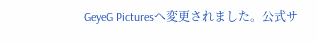GeyeG Picturesへ変更されました。公式サ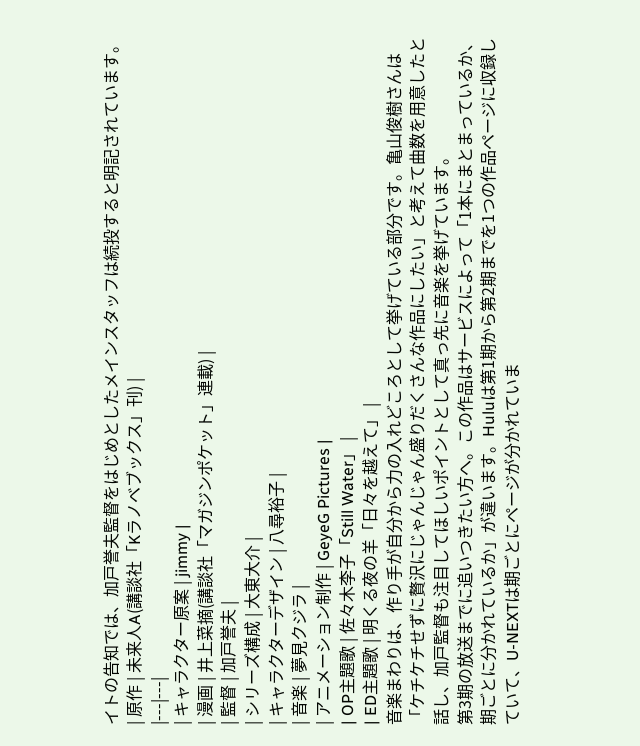イトの告知では、加戸誉夫監督をはじめとしたメインスタッフは続投すると明記されています。
| 原作 | 未来人A(講談社「Kラノベブックス」刊) |
|---|---|
| キャラクター原案 | jimmy |
| 漫画 | 井上菜摘(講談社「マガジンポケット」連載) |
| 監督 | 加戸誉夫 |
| シリーズ構成 | 大東大介 |
| キャラクターデザイン | 八尋裕子 |
| 音楽 | 夢見クジラ |
| アニメーション制作 | GeyeG Pictures |
| OP主題歌 | 佐々木李子「Still Water」 |
| ED主題歌 | 明くる夜の羊「日々を越えて」 |
音楽まわりは、作り手が自分から力の入れどころとして挙げている部分です。亀山俊樹さんは「ケチケチせずに贅沢にじゃんじゃん盛りだくさんな作品にしたい」と考えて曲数を用意したと話し、加戸監督も注目してほしいポイントとして真っ先に音楽を挙げています。
第3期の放送までに追いつきたい方へ。この作品はサービスによって「1本にまとまっているか、期ごとに分かれているか」が違います。Huluは第1期から第2期までを1つの作品ページに収録していて、U-NEXTは期ごとにページが分かれていま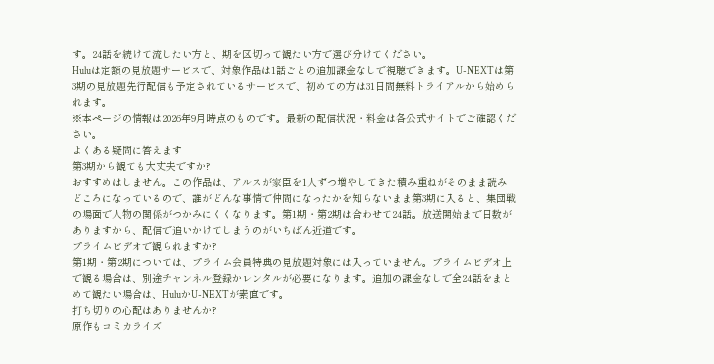す。24話を続けて流したい方と、期を区切って観たい方で選び分けてください。
Huluは定額の見放題サービスで、対象作品は1話ごとの追加課金なしで視聴できます。U-NEXTは第3期の見放題先行配信も予定されているサービスで、初めての方は31日間無料トライアルから始められます。
※本ページの情報は2026年9月時点のものです。最新の配信状況・料金は各公式サイトでご確認ください。
よくある疑問に答えます
第3期から観ても大丈夫ですか?
おすすめはしません。この作品は、アルスが家臣を1人ずつ増やしてきた積み重ねがそのまま読みどころになっているので、誰がどんな事情で仲間になったかを知らないまま第3期に入ると、集団戦の場面で人物の関係がつかみにくくなります。第1期・第2期は合わせて24話。放送開始まで日数がありますから、配信で追いかけてしまうのがいちばん近道です。
プライムビデオで観られますか?
第1期・第2期については、プライム会員特典の見放題対象には入っていません。プライムビデオ上で観る場合は、別途チャンネル登録かレンタルが必要になります。追加の課金なしで全24話をまとめて観たい場合は、HuluかU-NEXTが素直です。
打ち切りの心配はありませんか?
原作もコミカライズ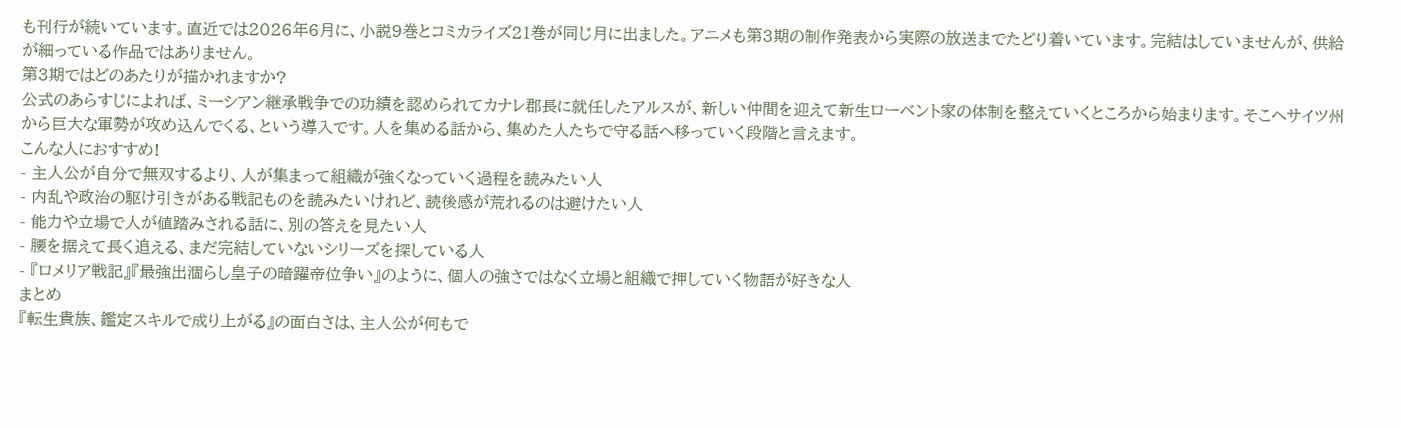も刊行が続いています。直近では2026年6月に、小説9巻とコミカライズ21巻が同じ月に出ました。アニメも第3期の制作発表から実際の放送までたどり着いています。完結はしていませんが、供給が細っている作品ではありません。
第3期ではどのあたりが描かれますか?
公式のあらすじによれば、ミーシアン継承戦争での功績を認められてカナレ郡長に就任したアルスが、新しい仲間を迎えて新生ローベント家の体制を整えていくところから始まります。そこへサイツ州から巨大な軍勢が攻め込んでくる、という導入です。人を集める話から、集めた人たちで守る話へ移っていく段階と言えます。
こんな人におすすめ!
- 主人公が自分で無双するより、人が集まって組織が強くなっていく過程を読みたい人
- 内乱や政治の駆け引きがある戦記ものを読みたいけれど、読後感が荒れるのは避けたい人
- 能力や立場で人が値踏みされる話に、別の答えを見たい人
- 腰を据えて長く追える、まだ完結していないシリーズを探している人
- 『ロメリア戦記』『最強出涸らし皇子の暗躍帝位争い』のように、個人の強さではなく立場と組織で押していく物語が好きな人
まとめ
『転生貴族、鑑定スキルで成り上がる』の面白さは、主人公が何もで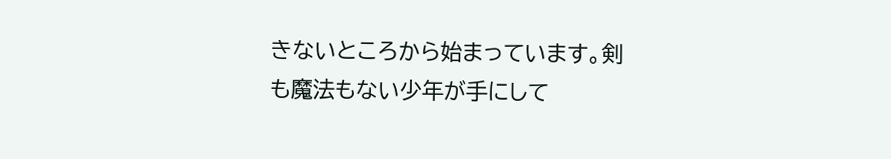きないところから始まっています。剣も魔法もない少年が手にして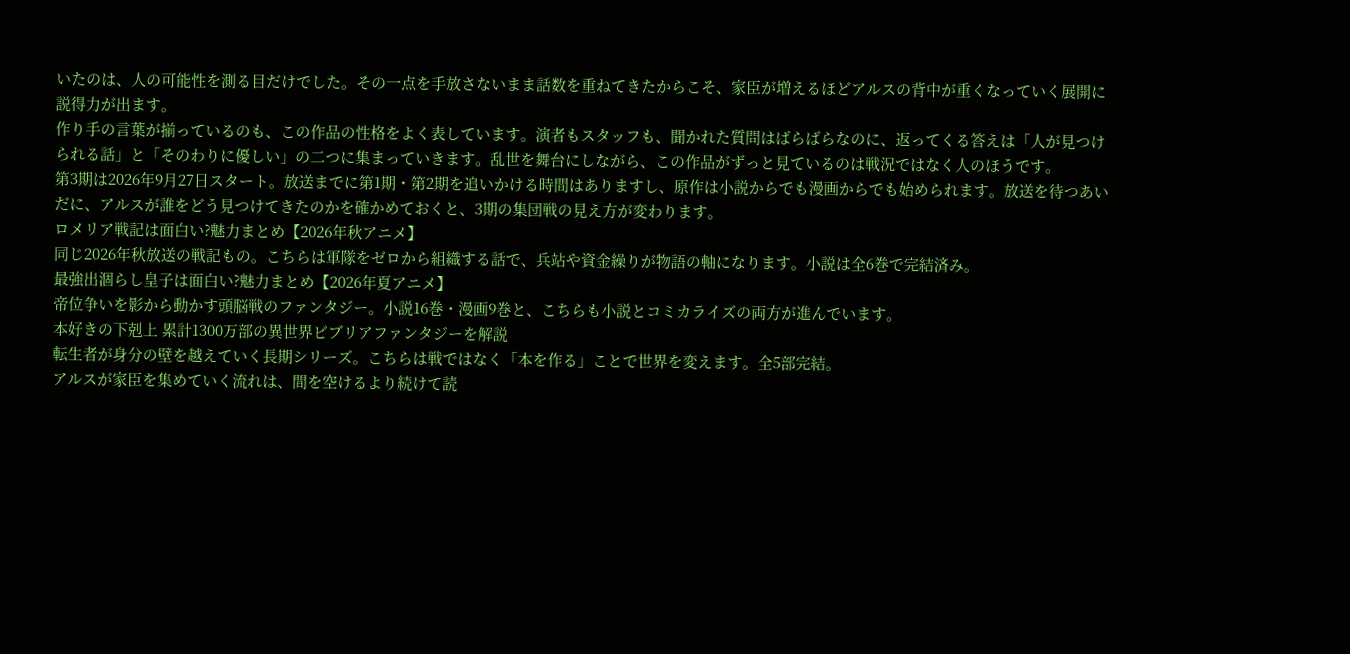いたのは、人の可能性を測る目だけでした。その一点を手放さないまま話数を重ねてきたからこそ、家臣が増えるほどアルスの背中が重くなっていく展開に説得力が出ます。
作り手の言葉が揃っているのも、この作品の性格をよく表しています。演者もスタッフも、聞かれた質問はばらばらなのに、返ってくる答えは「人が見つけられる話」と「そのわりに優しい」の二つに集まっていきます。乱世を舞台にしながら、この作品がずっと見ているのは戦況ではなく人のほうです。
第3期は2026年9月27日スタート。放送までに第1期・第2期を追いかける時間はありますし、原作は小説からでも漫画からでも始められます。放送を待つあいだに、アルスが誰をどう見つけてきたのかを確かめておくと、3期の集団戦の見え方が変わります。
ロメリア戦記は面白い?魅力まとめ【2026年秋アニメ】
同じ2026年秋放送の戦記もの。こちらは軍隊をゼロから組織する話で、兵站や資金繰りが物語の軸になります。小説は全6巻で完結済み。
最強出涸らし皇子は面白い?魅力まとめ【2026年夏アニメ】
帝位争いを影から動かす頭脳戦のファンタジー。小説16巻・漫画9巻と、こちらも小説とコミカライズの両方が進んでいます。
本好きの下剋上 累計1300万部の異世界ビブリアファンタジーを解説
転生者が身分の壁を越えていく長期シリーズ。こちらは戦ではなく「本を作る」ことで世界を変えます。全5部完結。
アルスが家臣を集めていく流れは、間を空けるより続けて読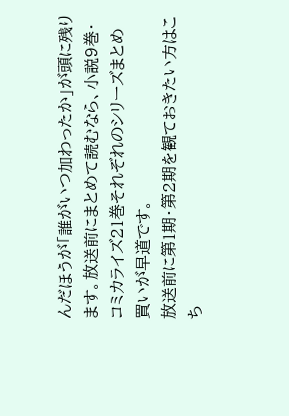んだほうが「誰がいつ加わったか」が頭に残ります。放送前にまとめて読むなら、小説9巻・コミカライズ21巻それぞれのシリーズまとめ買いが早道です。
放送前に第1期・第2期を観ておきたい方はこち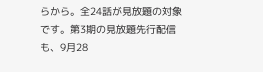らから。全24話が見放題の対象です。第3期の見放題先行配信も、9月28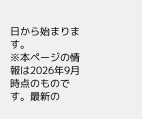日から始まります。
※本ページの情報は2026年9月時点のものです。最新の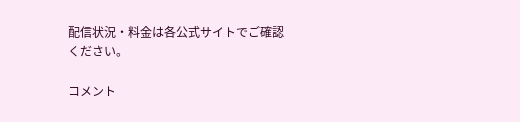配信状況・料金は各公式サイトでご確認ください。

コメント